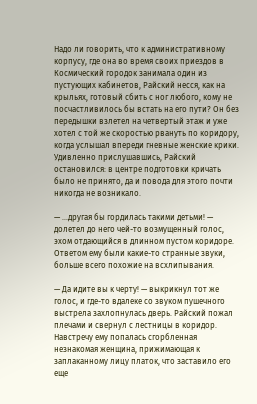Надо ли говорить, что к административному корпусу, где она во время своих приездов в Космический городок занимала один из пустующих кабинетов, Райский несся, как на крыльях, готовый сбить с ног любого, кому не посчастливилось бы встать на его пути? Он без передышки взлетел на четвертый этаж и уже хотел с той же скоростью рвануть по коридору, когда услышал впереди гневные женские крики. Удивленно прислушавшись, Райский остановился: в центре подготовки кричать было не принято, да и повода для этого почти никогда не возникало.

— …другая бы гордилась такими детьми! — долетел до него чей-то возмущенный голос, эхом отдающийся в длинном пустом коридоре. Ответом ему были какие-то странные звуки, больше всего похожие на всхлипывания.

— Да идите вы к черту! — выкрикнул тот же голос, и где-то вдалеке со звуком пушечного выстрела захлопнулась дверь. Райский пожал плечами и свернул с лестницы в коридор. Навстречу ему попалась сгорбленная незнакомая женщина, прижимающая к заплаканному лицу платок, что заставило его еще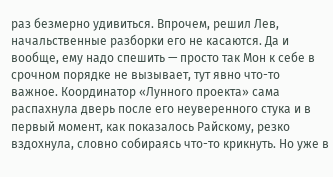раз безмерно удивиться. Впрочем, решил Лев, начальственные разборки его не касаются. Да и вообще, ему надо спешить — просто так Мон к себе в срочном порядке не вызывает, тут явно что-то важное. Координатор «Лунного проекта» сама распахнула дверь после его неуверенного стука и в первый момент, как показалось Райскому, резко вздохнула, словно собираясь что-то крикнуть. Но уже в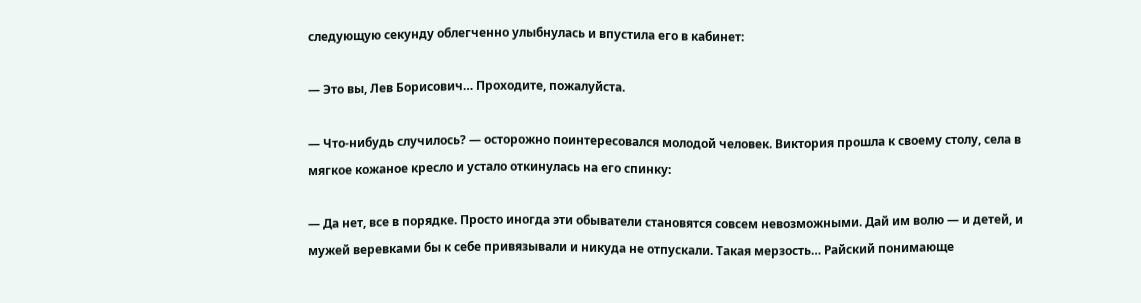следующую секунду облегченно улыбнулась и впустила его в кабинет:

— Это вы, Лев Борисович… Проходите, пожалуйста.

— Что-нибудь случилось? — осторожно поинтересовался молодой человек. Виктория прошла к своему столу, села в мягкое кожаное кресло и устало откинулась на его спинку:

— Да нет, все в порядке. Просто иногда эти обыватели становятся совсем невозможными. Дай им волю — и детей, и мужей веревками бы к себе привязывали и никуда не отпускали. Такая мерзость… Райский понимающе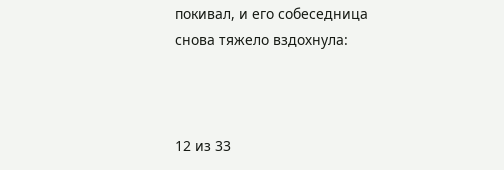покивал, и его собеседница снова тяжело вздохнула:



12 из 33